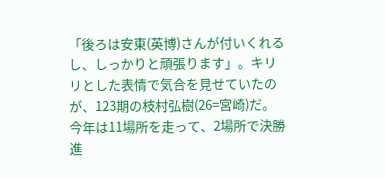「後ろは安東(英博)さんが付いくれるし、しっかりと頑張ります」。キリリとした表情で気合を見せていたのが、123期の枝村弘樹(26=宮崎)だ。今年は11場所を走って、2場所で決勝進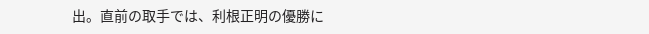出。直前の取手では、利根正明の優勝に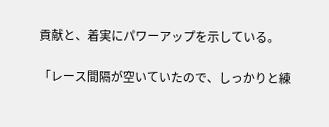貢献と、着実にパワーアップを示している。

「レース間隔が空いていたので、しっかりと練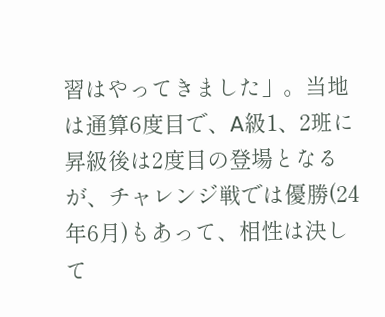習はやってきました」。当地は通算6度目で、A級1、2班に昇級後は2度目の登場となるが、チャレンジ戦では優勝(24年6月)もあって、相性は決して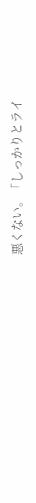悪くない。「しっかりとライ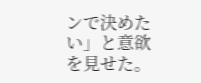ンで決めたい」と意欲を見せた。